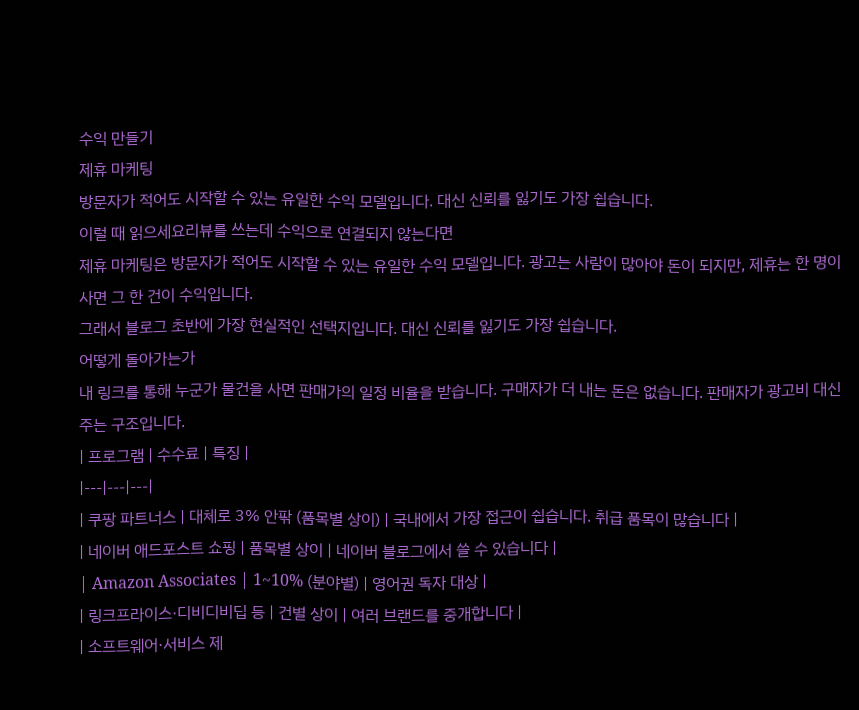수익 만들기
제휴 마케팅
방문자가 적어도 시작할 수 있는 유일한 수익 모델입니다. 대신 신뢰를 잃기도 가장 쉽습니다.
이럴 때 읽으세요리뷰를 쓰는데 수익으로 연결되지 않는다면
제휴 마케팅은 방문자가 적어도 시작할 수 있는 유일한 수익 모델입니다. 광고는 사람이 많아야 돈이 되지만, 제휴는 한 명이 사면 그 한 건이 수익입니다.
그래서 블로그 초반에 가장 현실적인 선택지입니다. 대신 신뢰를 잃기도 가장 쉽습니다.
어떻게 돌아가는가
내 링크를 통해 누군가 물건을 사면 판매가의 일정 비율을 받습니다. 구매자가 더 내는 돈은 없습니다. 판매자가 광고비 대신 주는 구조입니다.
| 프로그램 | 수수료 | 특징 |
|---|---|---|
| 쿠팡 파트너스 | 대체로 3% 안팎 (품목별 상이) | 국내에서 가장 접근이 쉽습니다. 취급 품목이 많습니다 |
| 네이버 애드포스트 쇼핑 | 품목별 상이 | 네이버 블로그에서 쓸 수 있습니다 |
| Amazon Associates | 1~10% (분야별) | 영어권 독자 대상 |
| 링크프라이스·디비디비딥 등 | 건별 상이 | 여러 브랜드를 중개합니다 |
| 소프트웨어·서비스 제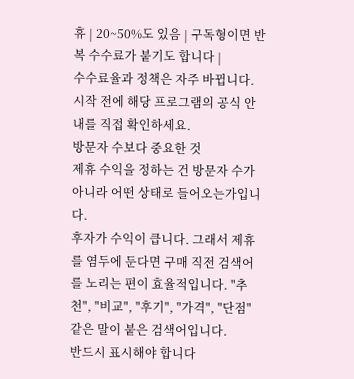휴 | 20~50%도 있음 | 구독형이면 반복 수수료가 붙기도 합니다 |
수수료율과 정책은 자주 바뀝니다. 시작 전에 해당 프로그램의 공식 안내를 직접 확인하세요.
방문자 수보다 중요한 것
제휴 수익을 정하는 건 방문자 수가 아니라 어떤 상태로 들어오는가입니다.
후자가 수익이 큽니다. 그래서 제휴를 염두에 둔다면 구매 직전 검색어를 노리는 편이 효율적입니다. "추천", "비교", "후기", "가격", "단점" 같은 말이 붙은 검색어입니다.
반드시 표시해야 합니다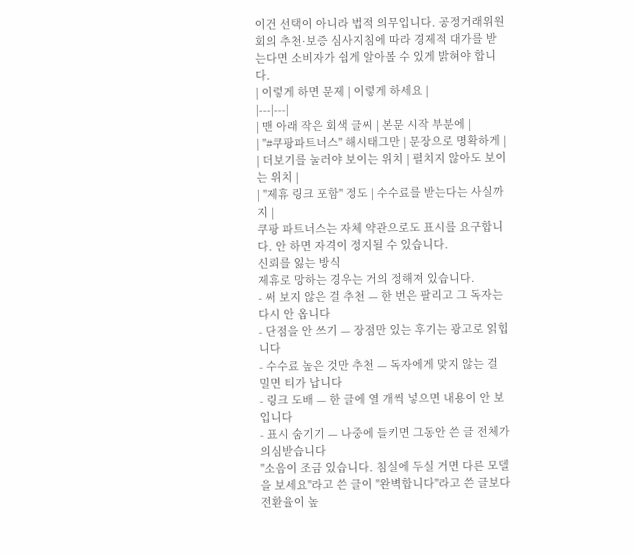이건 선택이 아니라 법적 의무입니다. 공정거래위원회의 추천·보증 심사지침에 따라 경제적 대가를 받는다면 소비자가 쉽게 알아볼 수 있게 밝혀야 합니다.
| 이렇게 하면 문제 | 이렇게 하세요 |
|---|---|
| 맨 아래 작은 회색 글씨 | 본문 시작 부분에 |
| "#쿠팡파트너스" 해시태그만 | 문장으로 명확하게 |
| 더보기를 눌러야 보이는 위치 | 펼치지 않아도 보이는 위치 |
| "제휴 링크 포함" 정도 | 수수료를 받는다는 사실까지 |
쿠팡 파트너스는 자체 약관으로도 표시를 요구합니다. 안 하면 자격이 정지될 수 있습니다.
신뢰를 잃는 방식
제휴로 망하는 경우는 거의 정해져 있습니다.
- 써 보지 않은 걸 추천 — 한 번은 팔리고 그 독자는 다시 안 옵니다
- 단점을 안 쓰기 — 장점만 있는 후기는 광고로 읽힙니다
- 수수료 높은 것만 추천 — 독자에게 맞지 않는 걸 밀면 티가 납니다
- 링크 도배 — 한 글에 열 개씩 넣으면 내용이 안 보입니다
- 표시 숨기기 — 나중에 들키면 그동안 쓴 글 전체가 의심받습니다
"소음이 조금 있습니다. 침실에 두실 거면 다른 모델을 보세요"라고 쓴 글이 "완벽합니다"라고 쓴 글보다 전환율이 높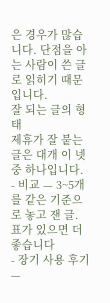은 경우가 많습니다. 단점을 아는 사람이 쓴 글로 읽히기 때문입니다.
잘 되는 글의 형태
제휴가 잘 붙는 글은 대개 이 넷 중 하나입니다.
- 비교 — 3~5개를 같은 기준으로 놓고 잰 글. 표가 있으면 더 좋습니다
- 장기 사용 후기 —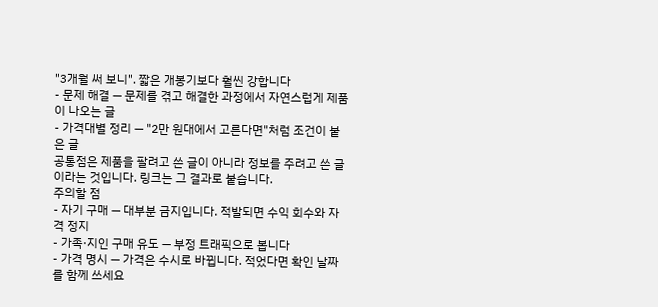"3개월 써 보니". 짧은 개봉기보다 훨씬 강합니다
- 문제 해결 — 문제를 겪고 해결한 과정에서 자연스럽게 제품이 나오는 글
- 가격대별 정리 — "2만 원대에서 고른다면"처럼 조건이 붙은 글
공통점은 제품을 팔려고 쓴 글이 아니라 정보를 주려고 쓴 글이라는 것입니다. 링크는 그 결과로 붙습니다.
주의할 점
- 자기 구매 — 대부분 금지입니다. 적발되면 수익 회수와 자격 정지
- 가족·지인 구매 유도 — 부정 트래픽으로 봅니다
- 가격 명시 — 가격은 수시로 바뀝니다. 적었다면 확인 날짜를 함께 쓰세요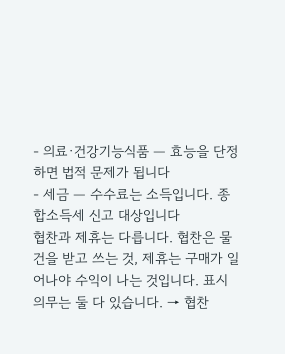- 의료·건강기능식품 — 효능을 단정하면 법적 문제가 됩니다
- 세금 — 수수료는 소득입니다. 종합소득세 신고 대상입니다
협찬과 제휴는 다릅니다. 협찬은 물건을 받고 쓰는 것, 제휴는 구매가 일어나야 수익이 나는 것입니다. 표시 의무는 둘 다 있습니다. → 협찬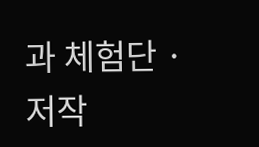과 체험단 · 저작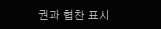권과 협찬 표시